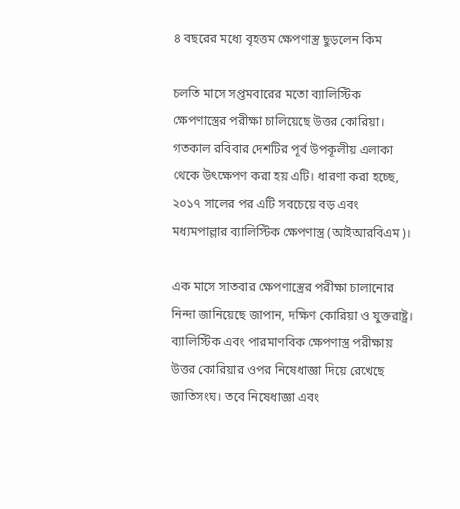৪ বছরের মধ্যে বৃহত্তম ক্ষেপণাস্ত্র ছুড়লেন কিম

চলতি মাসে সপ্তমবারের মতো ব্যালিস্টিক ক্ষেপণাস্ত্রের পরীক্ষা চালিয়েছে উত্তর কোরিয়া। গতকাল রবিবার দেশটির পূর্ব উপকূলীয় এলাকা থেকে উৎক্ষেপণ করা হয় এটি। ধারণা করা হচ্ছে, ২০১৭ সালের পর এটি সবচেয়ে বড় এবং মধ্যমপাল্লার ব্যালিস্টিক ক্ষেপণাস্ত্র (আইআরবিএম)।

এক মাসে সাতবার ক্ষেপণাস্ত্রের পরীক্ষা চালানোর নিন্দা জানিয়েছে জাপান, দক্ষিণ কোরিয়া ও যুক্তরাষ্ট্র। ব্যালিস্টিক এবং পারমাণবিক ক্ষেপণাস্ত্র পরীক্ষায় উত্তর কোরিয়ার ওপর নিষেধাজ্ঞা দিয়ে রেখেছে জাতিসংঘ। তবে নিষেধাজ্ঞা এবং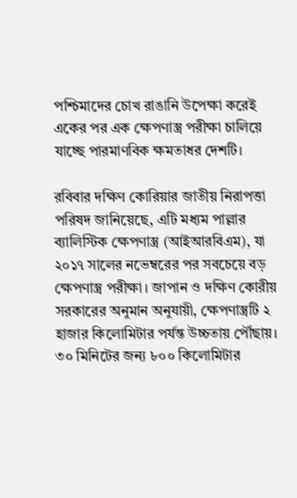পশ্চিমাদের চোখ রাঙানি উপেক্ষা করেই একের পর এক ক্ষেপণাস্ত্র পরীক্ষা চালিয়ে যাচ্ছে পারমাণবিক ক্ষমতাধর দেশটি।

রবিবার দক্ষিণ কোরিয়ার জাতীয় নিরাপত্তা পরিষদ জানিয়েছে, এটি মধ্যম পাল্লার ব্যালিস্টিক ক্ষেপণাস্ত্র (আইআরবিএম), যা ২০১৭ সালের নভেম্বরের পর সবচেয়ে বড় ক্ষেপণাস্ত্র পরীক্ষা। জাপান ও দক্ষিণ কোরীয় সরকারের অনুমান অনুযায়ী, ক্ষেপণাস্ত্রটি ২ হাজার কিলোমিটার পর্যন্ত উচ্চতায় পৌঁছায়।  ৩০ মিনিটের জন্য ৮০০ কিলোমিটার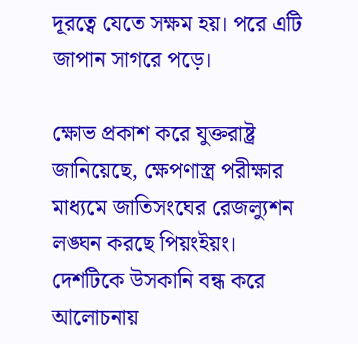দূরত্বে যেতে সক্ষম হয়। পরে এটি জাপান সাগরে পড়ে।

ক্ষোভ প্রকাশ করে যুক্তরাষ্ট্র জানিয়েছে, ক্ষেপণাস্ত্র পরীক্ষার মাধ্যমে জাতিসংঘের রেজল্যুশন লঙ্ঘন করছে পিয়ংইয়ং। দেশটিকে উসকানি বন্ধ করে আলোচনায়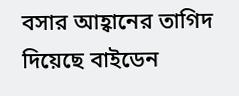বসার আহ্বানের তাগিদ দিয়েছে বাইডেন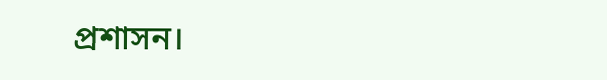প্রশাসন।